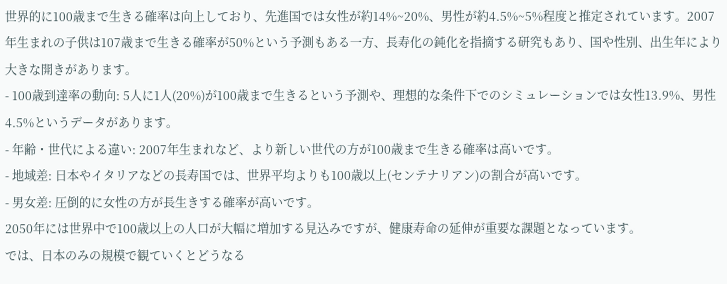世界的に100歳まで生きる確率は向上しており、先進国では女性が約14%~20%、男性が約4.5%~5%程度と推定されています。2007年生まれの子供は107歳まで生きる確率が50%という予測もある一方、長寿化の鈍化を指摘する研究もあり、国や性別、出生年により大きな開きがあります。
- 100歳到達率の動向: 5人に1人(20%)が100歳まで生きるという予測や、理想的な条件下でのシミュレーションでは女性13.9%、男性4.5%というデータがあります。
- 年齢・世代による違い: 2007年生まれなど、より新しい世代の方が100歳まで生きる確率は高いです。
- 地域差: 日本やイタリアなどの長寿国では、世界平均よりも100歳以上(センテナリアン)の割合が高いです。
- 男女差: 圧倒的に女性の方が長生きする確率が高いです。
2050年には世界中で100歳以上の人口が大幅に増加する見込みですが、健康寿命の延伸が重要な課題となっています。
では、日本のみの規模で観ていくとどうなる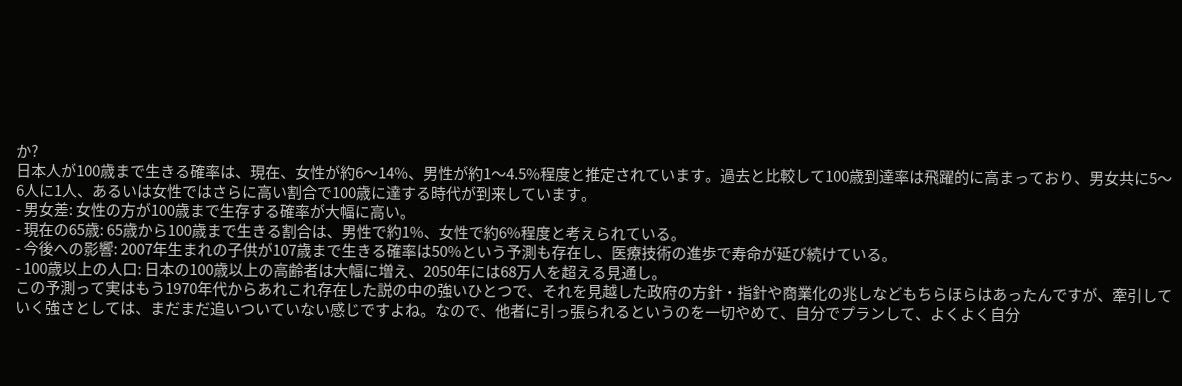か?
日本人が100歳まで生きる確率は、現在、女性が約6〜14%、男性が約1〜4.5%程度と推定されています。過去と比較して100歳到達率は飛躍的に高まっており、男女共に5〜6人に1人、あるいは女性ではさらに高い割合で100歳に達する時代が到来しています。
- 男女差: 女性の方が100歳まで生存する確率が大幅に高い。
- 現在の65歳: 65歳から100歳まで生きる割合は、男性で約1%、女性で約6%程度と考えられている。
- 今後への影響: 2007年生まれの子供が107歳まで生きる確率は50%という予測も存在し、医療技術の進歩で寿命が延び続けている。
- 100歳以上の人口: 日本の100歳以上の高齢者は大幅に増え、2050年には68万人を超える見通し。
この予測って実はもう1970年代からあれこれ存在した説の中の強いひとつで、それを見越した政府の方針・指針や商業化の兆しなどもちらほらはあったんですが、牽引していく強さとしては、まだまだ追いついていない感じですよね。なので、他者に引っ張られるというのを一切やめて、自分でプランして、よくよく自分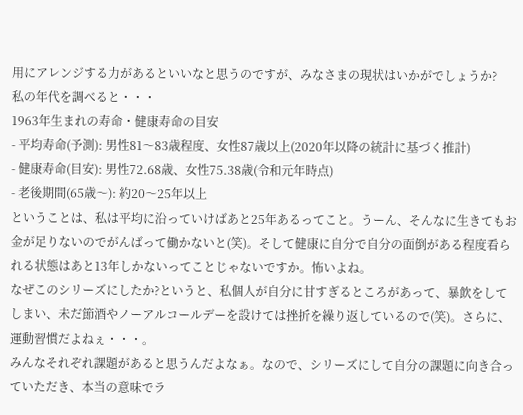用にアレンジする力があるといいなと思うのですが、みなさまの現状はいかがでしょうか?
私の年代を調べると・・・
1963年生まれの寿命・健康寿命の目安
- 平均寿命(予測): 男性81〜83歳程度、女性87歳以上(2020年以降の統計に基づく推計)
- 健康寿命(目安): 男性72.68歳、女性75.38歳(令和元年時点)
- 老後期間(65歳〜): 約20〜25年以上
ということは、私は平均に沿っていけばあと25年あるってこと。うーん、そんなに生きてもお金が足りないのでがんばって働かないと(笑)。そして健康に自分で自分の面倒がある程度看られる状態はあと13年しかないってことじゃないですか。怖いよね。
なぜこのシリーズにしたか?というと、私個人が自分に甘すぎるところがあって、暴飲をしてしまい、未だ節酒やノーアルコールデーを設けては挫折を繰り返しているので(笑)。さらに、運動習慣だよねぇ・・・。
みんなそれぞれ課題があると思うんだよなぁ。なので、シリーズにして自分の課題に向き合っていただき、本当の意味でラ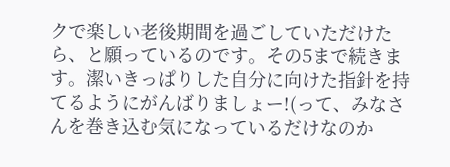クで楽しい老後期間を過ごしていただけたら、と願っているのです。その5まで続きます。潔いきっぱりした自分に向けた指針を持てるようにがんばりましょー!(って、みなさんを巻き込む気になっているだけなのか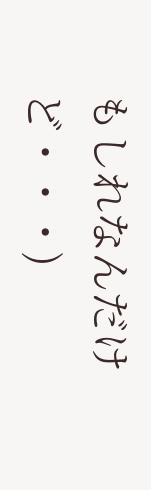もしれなんだけど・・・)